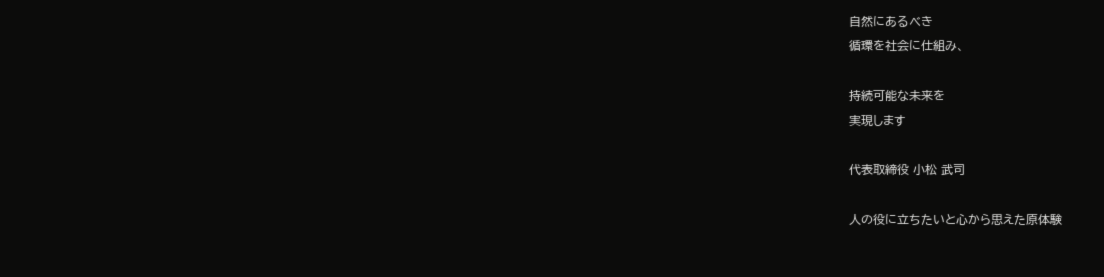自然にあるべき
循環を社会に仕組み、

持続可能な未来を
実現します

代表取締役 小松 武司

人の役に立ちたいと心から思えた原体験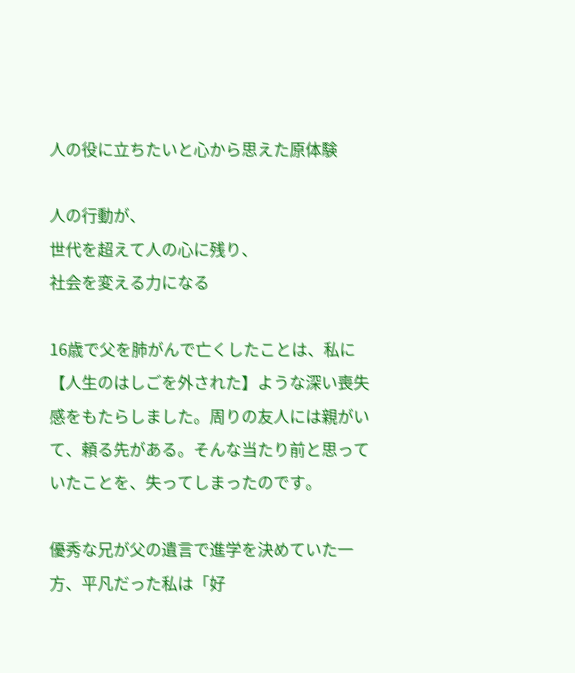人の役に立ちたいと心から思えた原体験

人の行動が、
世代を超えて人の心に残り、
社会を変える力になる

16歳で父を肺がんで亡くしたことは、私に【人生のはしごを外された】ような深い喪失感をもたらしました。周りの友人には親がいて、頼る先がある。そんな当たり前と思っていたことを、失ってしまったのです。

優秀な兄が父の遺言で進学を決めていた一方、平凡だった私は「好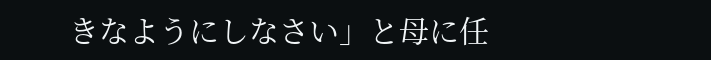きなようにしなさい」と母に任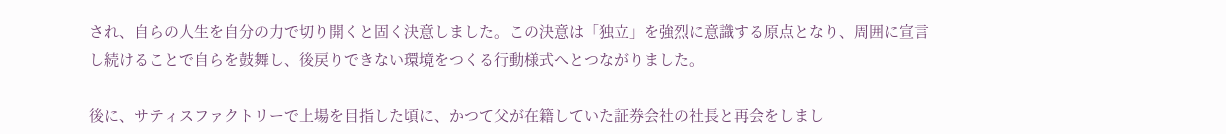され、自らの人生を自分の力で切り開くと固く決意しました。この決意は「独立」を強烈に意識する原点となり、周囲に宣言し続けることで自らを鼓舞し、後戻りできない環境をつくる行動様式へとつながりました。

後に、サティスファクトリーで上場を目指した頃に、かつて父が在籍していた証券会社の社長と再会をしまし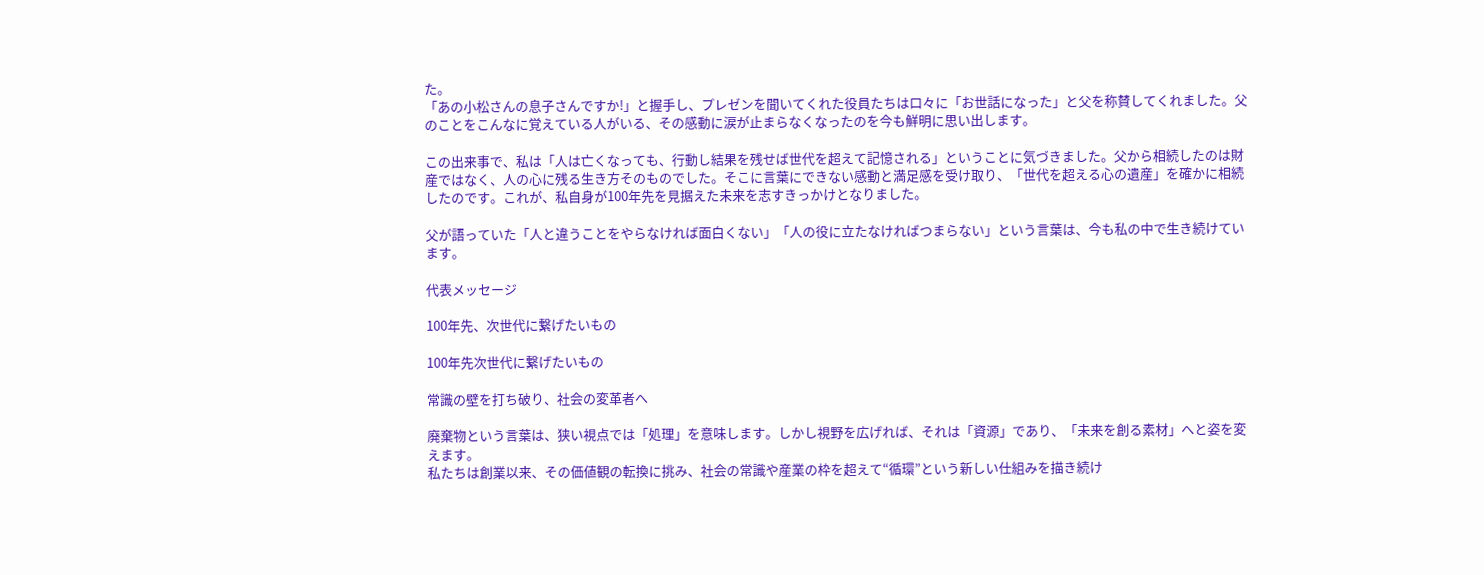た。
「あの小松さんの息子さんですか!」と握手し、プレゼンを聞いてくれた役員たちは口々に「お世話になった」と父を称賛してくれました。父のことをこんなに覚えている人がいる、その感動に涙が止まらなくなったのを今も鮮明に思い出します。

この出来事で、私は「人は亡くなっても、行動し結果を残せば世代を超えて記憶される」ということに気づきました。父から相続したのは財産ではなく、人の心に残る生き方そのものでした。そこに言葉にできない感動と満足感を受け取り、「世代を超える心の遺産」を確かに相続したのです。これが、私自身が100年先を見据えた未来を志すきっかけとなりました。

父が語っていた「人と違うことをやらなければ面白くない」「人の役に立たなければつまらない」という言葉は、今も私の中で生き続けています。

代表メッセージ

100年先、次世代に繋げたいもの

100年先次世代に繋げたいもの

常識の壁を打ち破り、社会の変革者へ

廃棄物という言葉は、狭い視点では「処理」を意味します。しかし視野を広げれば、それは「資源」であり、「未来を創る素材」へと姿を変えます。
私たちは創業以来、その価値観の転換に挑み、社会の常識や産業の枠を超えて“循環”という新しい仕組みを描き続け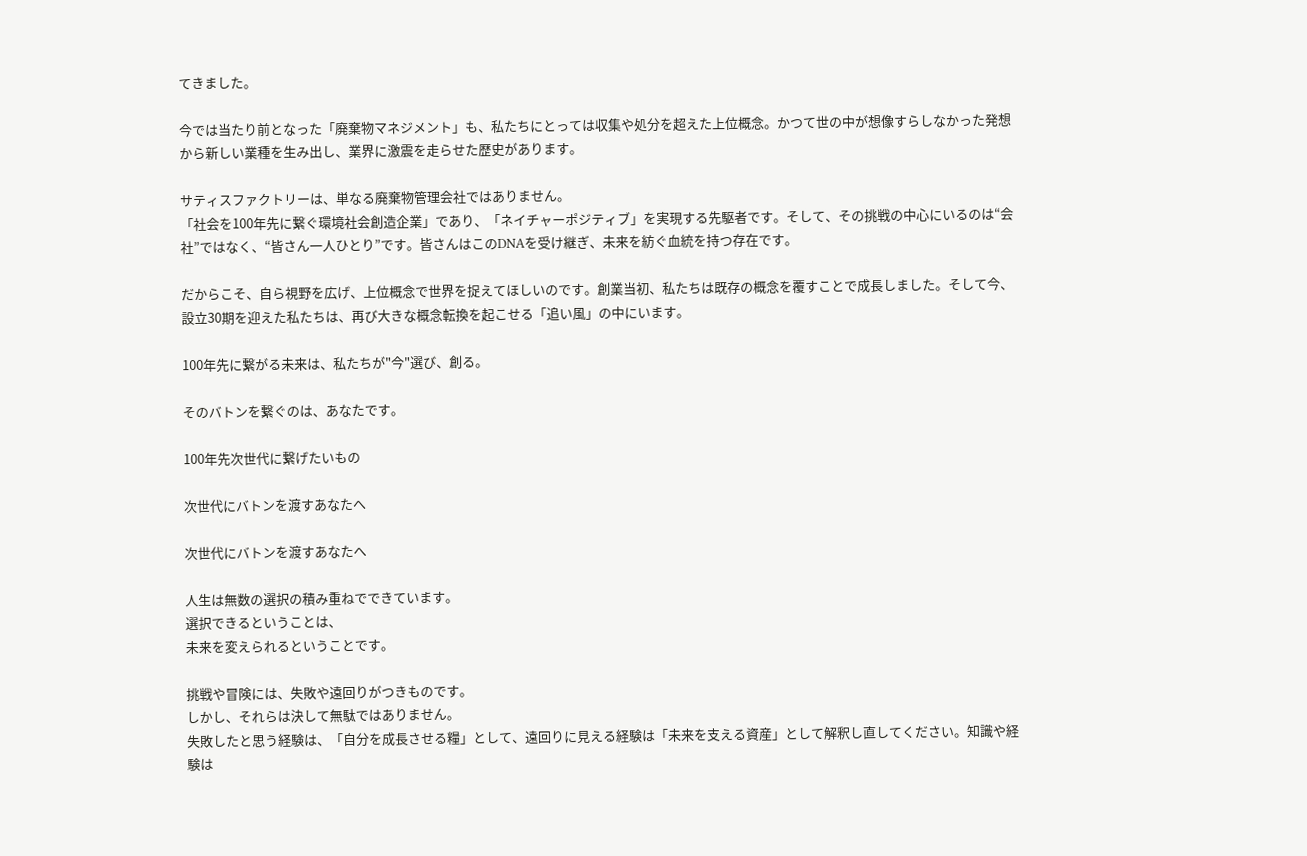てきました。

今では当たり前となった「廃棄物マネジメント」も、私たちにとっては収集や処分を超えた上位概念。かつて世の中が想像すらしなかった発想から新しい業種を生み出し、業界に激震を走らせた歴史があります。

サティスファクトリーは、単なる廃棄物管理会社ではありません。
「社会を100年先に繋ぐ環境社会創造企業」であり、「ネイチャーポジティブ」を実現する先駆者です。そして、その挑戦の中心にいるのは“会社”ではなく、“皆さん一人ひとり”です。皆さんはこのDNAを受け継ぎ、未来を紡ぐ血統を持つ存在です。

だからこそ、自ら視野を広げ、上位概念で世界を捉えてほしいのです。創業当初、私たちは既存の概念を覆すことで成長しました。そして今、設立30期を迎えた私たちは、再び大きな概念転換を起こせる「追い風」の中にいます。

100年先に繋がる未来は、私たちが"今"選び、創る。

そのバトンを繋ぐのは、あなたです。

100年先次世代に繋げたいもの

次世代にバトンを渡すあなたへ

次世代にバトンを渡すあなたへ

人生は無数の選択の積み重ねでできています。
選択できるということは、
未来を変えられるということです。

挑戦や冒険には、失敗や遠回りがつきものです。
しかし、それらは決して無駄ではありません。
失敗したと思う経験は、「自分を成長させる糧」として、遠回りに見える経験は「未来を支える資産」として解釈し直してください。知識や経験は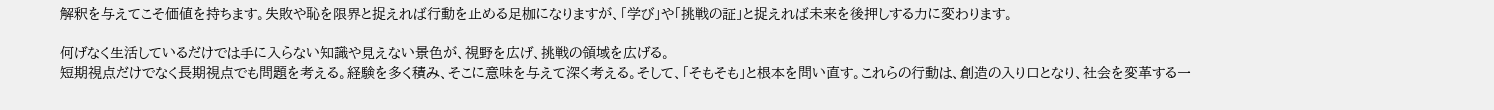解釈を与えてこそ価値を持ちます。失敗や恥を限界と捉えれば行動を止める足枷になりますが、「学び」や「挑戦の証」と捉えれば未来を後押しする力に変わります。

何げなく生活しているだけでは手に入らない知識や見えない景色が、視野を広げ、挑戦の領域を広げる。
短期視点だけでなく長期視点でも問題を考える。経験を多く積み、そこに意味を与えて深く考える。そして、「そもそも」と根本を問い直す。これらの行動は、創造の入り口となり、社会を変革する一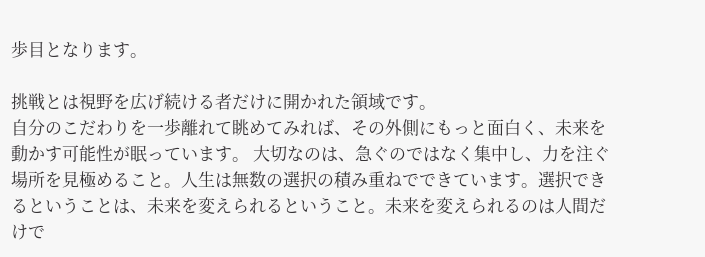歩目となります。

挑戦とは視野を広げ続ける者だけに開かれた領域です。
自分のこだわりを一歩離れて眺めてみれば、その外側にもっと面白く、未来を動かす可能性が眠っています。 大切なのは、急ぐのではなく集中し、力を注ぐ場所を見極めること。人生は無数の選択の積み重ねでできています。選択できるということは、未来を変えられるということ。未来を変えられるのは人間だけで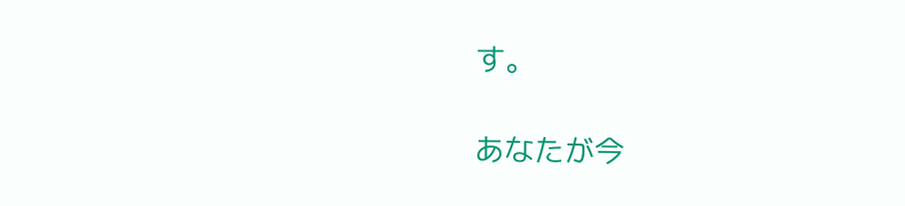す。

あなたが今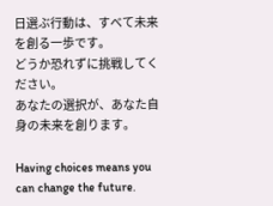日選ぶ行動は、すべて未来を創る一歩です。
どうか恐れずに挑戦してください。
あなたの選択が、あなた自身の未来を創ります。

Having choices means you can change the future.